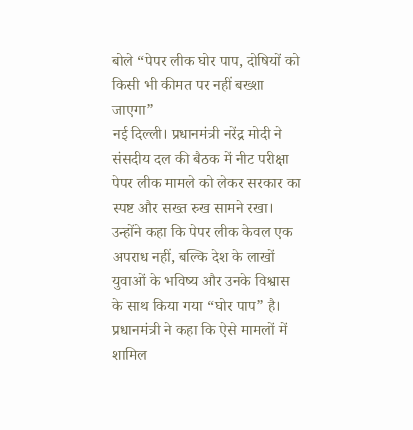बोले “पेपर लीक घोर पाप, दोषियों को किसी भी कीमत पर नहीं बख्शा जाएगा”
नई दिल्ली। प्रधानमंत्री नरेंद्र मोदी ने संसदीय दल की बैठक में नीट परीक्षा पेपर लीक मामले को लेकर सरकार का स्पष्ट और सख्त रुख सामने रखा। उन्होंने कहा कि पेपर लीक केवल एक अपराध नहीं, बल्कि देश के लाखों युवाओं के भविष्य और उनके विश्वास के साथ किया गया “घोर पाप” है। प्रधानमंत्री ने कहा कि ऐसे मामलों में शामिल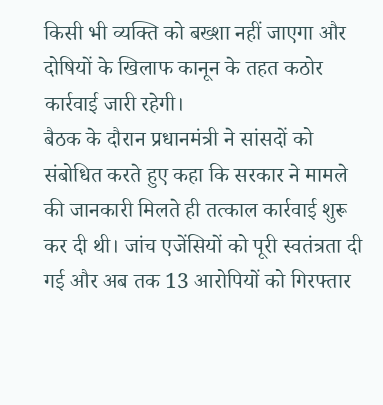किसी भी व्यक्ति को बख्शा नहीं जाएगा और दोषियों के खिलाफ कानून के तहत कठोर कार्रवाई जारी रहेगी।
बैठक के दौरान प्रधानमंत्री ने सांसदों को संबोधित करते हुए कहा कि सरकार ने मामले की जानकारी मिलते ही तत्काल कार्रवाई शुरू कर दी थी। जांच एजेंसियों को पूरी स्वतंत्रता दी गई और अब तक 13 आरोपियों को गिरफ्तार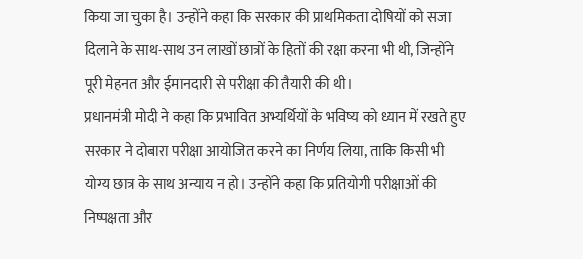किया जा चुका है। उन्होंने कहा कि सरकार की प्राथमिकता दोषियों को सजा दिलाने के साथ-साथ उन लाखों छात्रों के हितों की रक्षा करना भी थी, जिन्होंने पूरी मेहनत और ईमानदारी से परीक्षा की तैयारी की थी।
प्रधानमंत्री मोदी ने कहा कि प्रभावित अभ्यर्थियों के भविष्य को ध्यान में रखते हुए सरकार ने दोबारा परीक्षा आयोजित करने का निर्णय लिया, ताकि किसी भी योग्य छात्र के साथ अन्याय न हो। उन्होंने कहा कि प्रतियोगी परीक्षाओं की निष्पक्षता और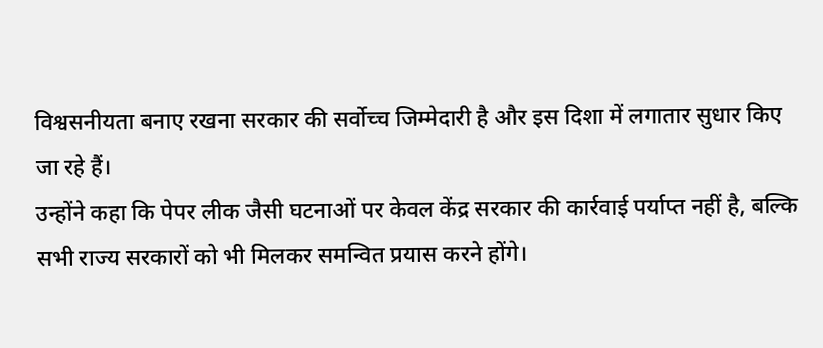विश्वसनीयता बनाए रखना सरकार की सर्वोच्च जिम्मेदारी है और इस दिशा में लगातार सुधार किए जा रहे हैं।
उन्होंने कहा कि पेपर लीक जैसी घटनाओं पर केवल केंद्र सरकार की कार्रवाई पर्याप्त नहीं है, बल्कि सभी राज्य सरकारों को भी मिलकर समन्वित प्रयास करने होंगे।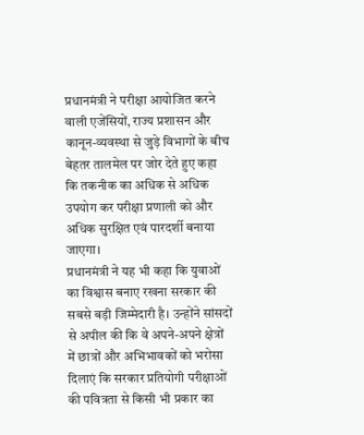प्रधानमंत्री ने परीक्षा आयोजित करने वाली एजेंसियों, राज्य प्रशासन और कानून-व्यवस्था से जुड़े विभागों के बीच बेहतर तालमेल पर जोर देते हुए कहा कि तकनीक का अधिक से अधिक उपयोग कर परीक्षा प्रणाली को और अधिक सुरक्षित एवं पारदर्शी बनाया जाएगा।
प्रधानमंत्री ने यह भी कहा कि युवाओं का विश्वास बनाए रखना सरकार की सबसे बड़ी जिम्मेदारी है। उन्होंने सांसदों से अपील की कि वे अपने-अपने क्षेत्रों में छात्रों और अभिभावकों को भरोसा दिलाएं कि सरकार प्रतियोगी परीक्षाओं की पवित्रता से किसी भी प्रकार का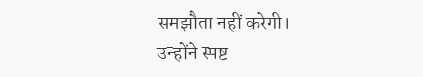समझौता नहीं करेगी। उन्होंने स्पष्ट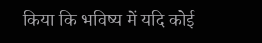किया कि भविष्य में यदि कोई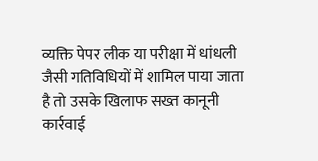व्यक्ति पेपर लीक या परीक्षा में धांधली जैसी गतिविधियों में शामिल पाया जाता है तो उसके खिलाफ सख्त कानूनी कार्रवाई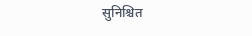सुनिश्चित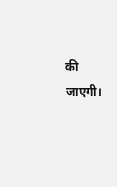की जाएगी।